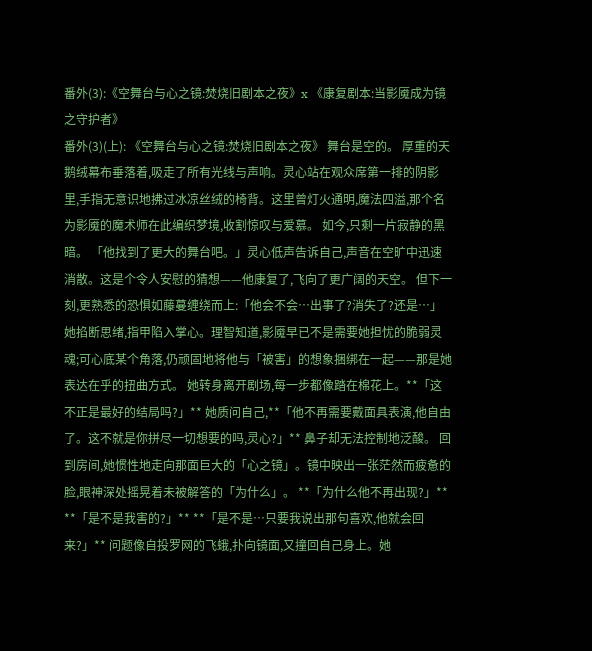番外(3):《空舞台与心之镜:焚烧旧剧本之夜》x 《康复剧本:当影魇成为镜之守护者》
番外(3)(上): 《空舞台与心之镜:焚烧旧剧本之夜》 舞台是空的。 厚重的天鹅绒幕布垂落着,吸走了所有光线与声响。灵心站在观众席第一排的阴影里,手指无意识地拂过冰凉丝绒的椅背。这里曾灯火通明,魔法四溢,那个名为影魇的魔术师在此编织梦境,收割惊叹与爱慕。 如今,只剩一片寂静的黑暗。 「他找到了更大的舞台吧。」灵心低声告诉自己,声音在空旷中迅速消散。这是个令人安慰的猜想——他康复了,飞向了更广阔的天空。 但下一刻,更熟悉的恐惧如藤蔓缠绕而上:「他会不会…出事了?消失了?还是…」她掐断思绪,指甲陷入掌心。理智知道,影魇早已不是需要她担忧的脆弱灵魂;可心底某个角落,仍顽固地将他与「被害」的想象捆绑在一起——那是她表达在乎的扭曲方式。 她转身离开剧场,每一步都像踏在棉花上。**「这不正是最好的结局吗?」** 她质问自己,**「他不再需要戴面具表演,他自由了。这不就是你拼尽一切想要的吗,灵心?」** 鼻子却无法控制地泛酸。 回到房间,她惯性地走向那面巨大的「心之镜」。镜中映出一张茫然而疲惫的脸,眼神深处摇晃着未被解答的「为什么」。 **「为什么他不再出现?」** **「是不是我害的?」** **「是不是…只要我说出那句喜欢,他就会回来?」** 问题像自投罗网的飞蛾,扑向镜面,又撞回自己身上。她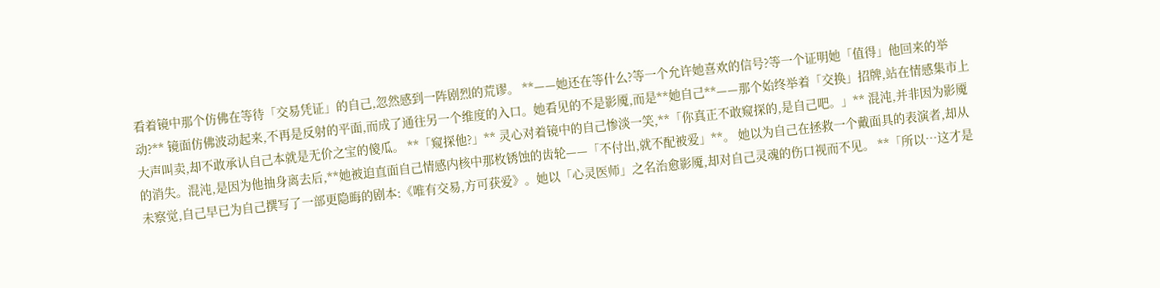看着镜中那个仿佛在等待「交易凭证」的自己,忽然感到一阵剧烈的荒谬。 **——她还在等什么?等一个允许她喜欢的信号?等一个证明她「值得」他回来的举动?** 镜面仿佛波动起来,不再是反射的平面,而成了通往另一个维度的入口。她看见的不是影魇,而是**她自己**——那个始终举着「交换」招牌,站在情感集市上大声叫卖,却不敢承认自己本就是无价之宝的傻瓜。 **「窥探他?」** 灵心对着镜中的自己惨淡一笑,**「你真正不敢窥探的,是自己吧。」** 混沌,并非因为影魇的消失。混沌,是因为他抽身离去后,**她被迫直面自己情感内核中那枚锈蚀的齿轮——「不付出,就不配被爱」**。 她以为自己在拯救一个戴面具的表演者,却从未察觉,自己早已为自己撰写了一部更隐晦的剧本:《唯有交易,方可获爱》。她以「心灵医师」之名治愈影魇,却对自己灵魂的伤口视而不见。 **「所以…这才是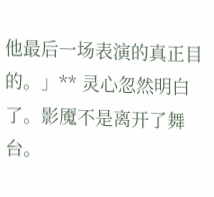他最后一场表演的真正目的。」** 灵心忽然明白了。影魇不是离开了舞台。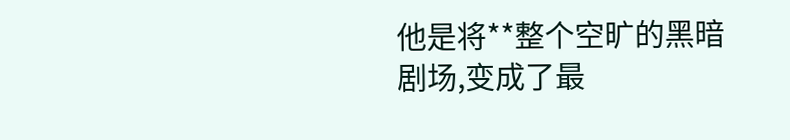他是将**整个空旷的黑暗剧场,变成了最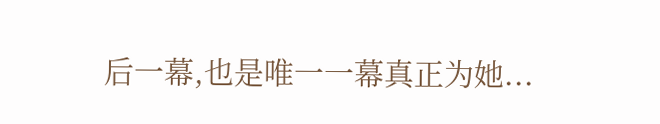后一幕,也是唯一一幕真正为她...